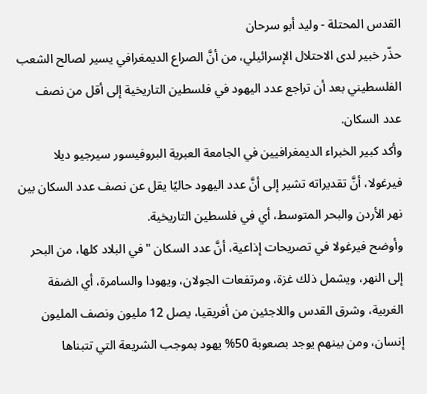القدس المحتلة - وليد أبو سرحان
حذّر خبير لدى الاحتلال الإسرائيلي، من أنَّ الصراع الديمغرافي يسير لصالح الشعب الفلسطيني بعد أن تراجع عدد اليهود في فلسطين التاريخية إلى أقل من نصف عدد السكان.
وأكد كبير الخبراء الديمغرافيين في الجامعة العبرية البروفيسور سيرجيو ديلا فيرغولا، أنَّ تقديراته تشير إلى أنَّ عدد اليهود حاليًا يقل عن نصف عدد السكان بين نهر الأردن والبحر المتوسط، أي في فلسطين التاريخية.
وأوضح فيرغولا في تصريحات إذاعية، أنَّ عدد السكان "في البلاد كلها، من البحر إلى النهر، ويشمل ذلك غزة، ومرتفعات الجولان، ويهودا والسامرة، أي الضفة الغربية، وشرق القدس واللاجئين من أفريقيا، يصل 12 مليون ونصف المليون إنسان، ومن بينهم يوجد بصعوبة 50% يهود بموجب الشريعة التي تتبناها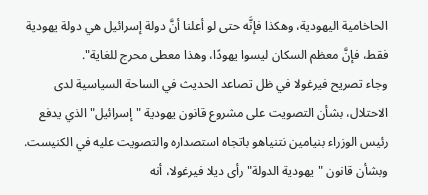الحاخامية اليهودية، وهكذا فإنَّه حتى لو أعلنا أنَّ دولة إسرائيل هي دولة يهودية فقط، فإنَّ معظم السكان ليسوا يهودًا، وهذا معطى محرج للغاية".
وجاء تصريح فيرغولا في ظل تصاعد الحديث في الساحة السياسية لدى الاحتلال، بشأن التصويت على مشروع قانون يهودية "إسرائيل" الذي يدفع رئيس الوزراء بنيامين نتنياهو باتجاه استصداره والتصويت عليه في الكنيست.
وبشأن قانون "يهودية الدولة" رأى ديلا فيرغولا، أنه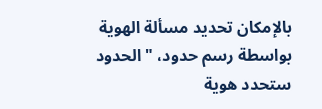بالإمكان تحديد مسألة الهوية بواسطة رسم حدود، "الحدود ستحدد هوية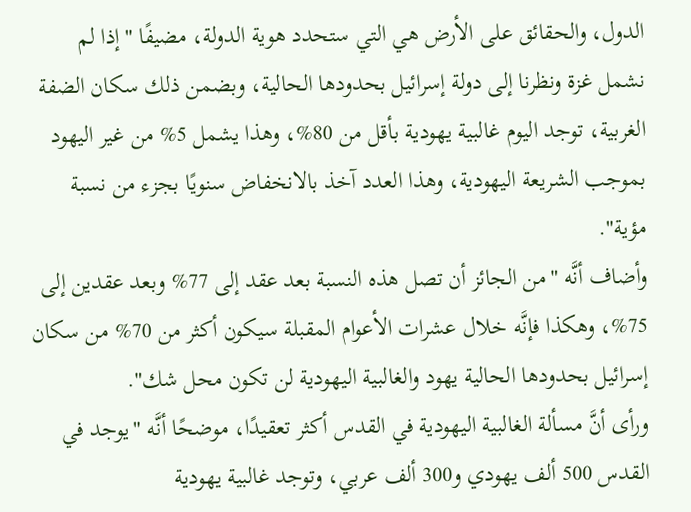الدول، والحقائق على الأرض هي التي ستحدد هوية الدولة، مضيفًا "إذا لم نشمل غزة ونظرنا إلى دولة إسرائيل بحدودها الحالية، وبضمن ذلك سكان الضفة الغربية، توجد اليوم غالبية يهودية بأقل من 80%، وهذا يشمل 5% من غير اليهود بموجب الشريعة اليهودية، وهذا العدد آخذ بالانخفاض سنويًا بجزء من نسبة مؤية".
وأضاف أنَّه "من الجائز أن تصل هذه النسبة بعد عقد إلى 77% وبعد عقدين إلى 75%، وهكذا فإنَّه خلال عشرات الأعوام المقبلة سيكون أكثر من 70% من سكان إسرائيل بحدودها الحالية يهود والغالبية اليهودية لن تكون محل شك".
ورأى أنَّ مسألة الغالبية اليهودية في القدس أكثر تعقيدًا، موضحًا أنَّه "يوجد في القدس 500 ألف يهودي و300 ألف عربي، وتوجد غالبية يهودية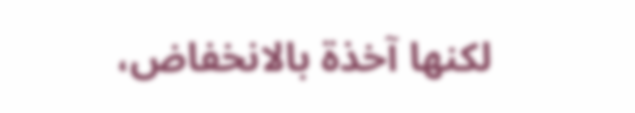لكنها آخذة بالانخفاض،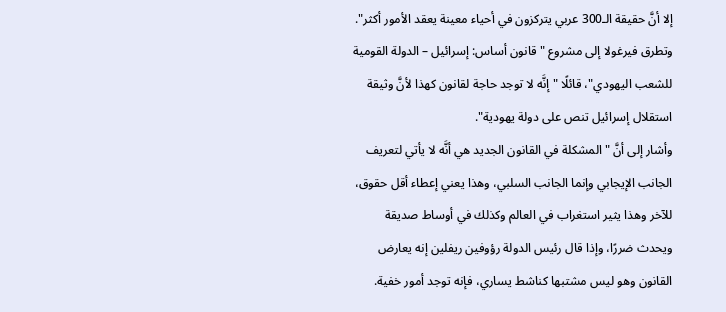إلا أنَّ حقيقة الـ300 عربي يتركزون في أحياء معينة يعقد الأمور أكثر".
وتطرق فيرغولا إلى مشروع "قانون أساس: إسرائيل – الدولة القومية للشعب اليهودي"، قائلًا "إنَّه لا توجد حاجة لقانون كهذا لأنَّ وثيقة استقلال إسرائيل تنص على دولة يهودية".
وأشار إلى أنَّ "المشكلة في القانون الجديد هي أنَّه لا يأتي لتعريف الجانب الإيجابي وإنما الجانب السلبي، وهذا يعني إعطاء أقل حقوق، للآخر وهذا يثير استغراب في العالم وكذلك في أوساط صديقة ويحدث ضررًا، وإذا قال رئيس الدولة رؤوفين ريفلين إنه يعارض القانون وهو ليس مشتبها كناشط يساري، فإنه توجد أمور خفية.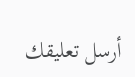أرسل تعليقك